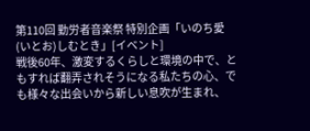第110回 勤労者音楽祭 特別企画「いのち愛(いとお)しむとき」[イベント]
戦後60年、激変するくらしと環境の中で、ともすれば翻弄されそうになる私たちの心、でも様々な出会いから新しい息吹が生まれ、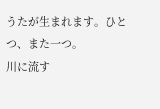うたが生まれます。ひとつ、また一つ。
川に流す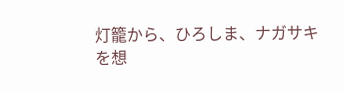灯籠から、ひろしま、ナガサキを想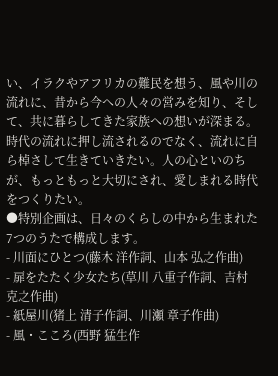い、イラクやアフリカの難民を想う、風や川の流れに、昔から今への人々の営みを知り、そして、共に暮らしてきた家族への想いが深まる。
時代の流れに押し流されるのでなく、流れに自ら棹さして生きていきたい。人の心といのちが、もっともっと大切にされ、愛しまれる時代をつくりたい。
●特別企画は、日々のくらしの中から生まれた7つのうたで構成します。
- 川面にひとつ(藤木 洋作詞、山本 弘之作曲)
- 扉をたたく少女たち(草川 八重子作詞、吉村 克之作曲)
- 紙屋川(猪上 清子作詞、川瀬 章子作曲)
- 風・こころ(西野 猛生作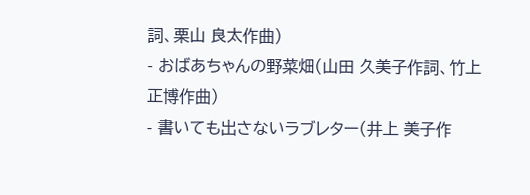詞、栗山 良太作曲)
- おばあちゃんの野菜畑(山田 久美子作詞、竹上 正博作曲)
- 書いても出さないラブレター(井上 美子作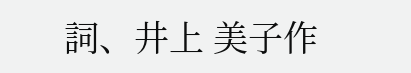詞、井上 美子作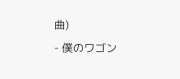曲)
- 僕のワゴン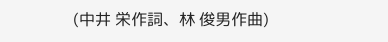(中井 栄作詞、林 俊男作曲)